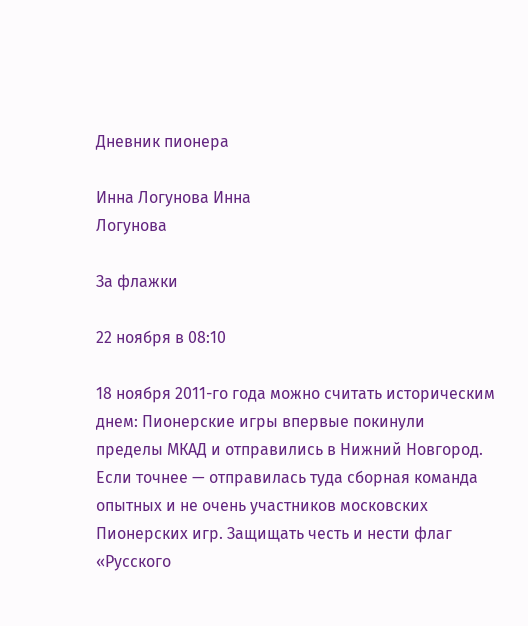Дневник пионера

Инна Логунова Инна
Логунова

За флажки

22 ноября в 08:10

18 ноября 2011-го года можно считать историческим днем: Пионерские игры впервые покинули пределы МКАД и отправились в Нижний Новгород. Если точнее — отправилась туда сборная команда опытных и не очень участников московских Пионерских игр. Защищать честь и нести флаг «Русского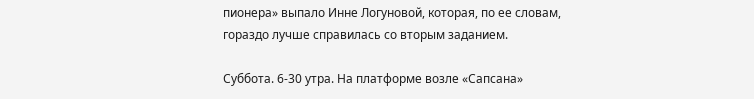пионера» выпало Инне Логуновой, которая, по ее словам, гораздо лучше справилась со вторым заданием.

Суббота. 6-30 утра. На платформе возле «Сапсана»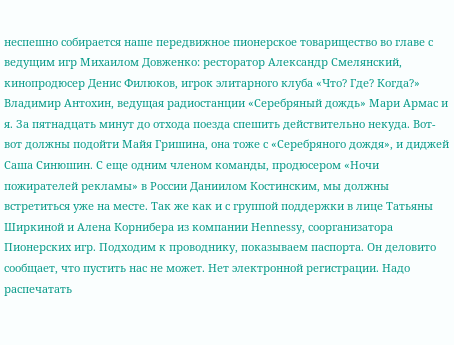неспешно собирается наше передвижное пионерское товарищество во главе с ведущим игр Михаилом Довженко: ресторатор Александр Смелянский, кинопродюсер Денис Филюков, игрок элитарного клуба «Что? Где? Когда?» Владимир Антохин, ведущая радиостанции «Серебряный дождь» Мари Армас и я. За пятнадцать минут до отхода поезда спешить действительно некуда. Вот-вот должны подойти Майя Гришина, она тоже с «Серебряного дождя», и диджей Саша Синюшин. С еще одним членом команды, продюсером «Ночи пожирателей рекламы» в России Даниилом Костинским, мы должны встретиться уже на месте. Так же как и с группой поддержки в лице Татьяны Ширкиной и Алена Корнибера из компании Hennessy, соорганизатора Пионерских игр. Подходим к проводнику, показываем паспорта. Он деловито сообщает, что пустить нас не может. Нет электронной регистрации. Надо распечатать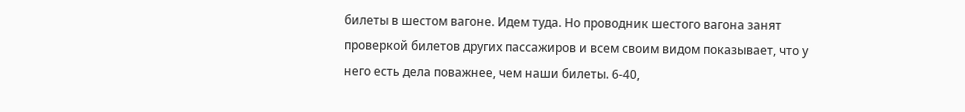билеты в шестом вагоне. Идем туда. Но проводник шестого вагона занят проверкой билетов других пассажиров и всем своим видом показывает, что у него есть дела поважнее, чем наши билеты. 6-40,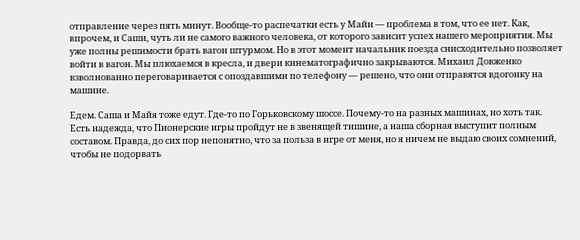отправление через пять минут. Вообще-то распечатки есть у Майи — проблема в том, что ее нет. Как, впрочем, и Саши, чуть ли не самого важного человека, от которого зависит успех нашего мероприятия. Мы уже полны решимости брать вагон штурмом. Но в этот момент начальник поезда снисходительно позволяет войти в вагон. Мы плюхаемся в кресла, и двери кинематографично закрываются. Михаил Довженко взволнованно переговаривается с опоздавшими по телефону — решено, что они отправятся вдогонку на машине.

Едем. Саша и Майя тоже едут. Где-то по Горьковскому шоссе. Почему-то на разных машинах, но хоть так. Есть надежда, что Пионерские игры пройдут не в звенящей тишине, а наша сборная выступит полным составом. Правда, до сих пор непонятно, что за польза в игре от меня, но я ничем не выдаю своих сомнений, чтобы не подорвать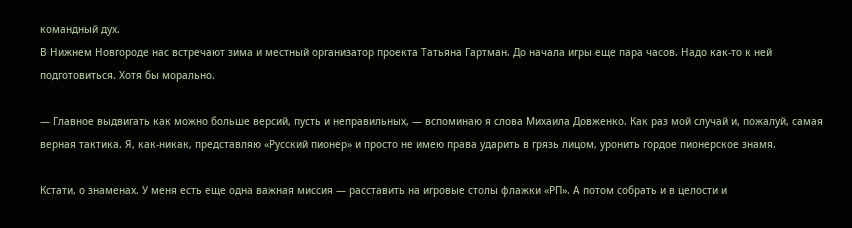командный дух.
В Нижнем Новгороде нас встречают зима и местный организатор проекта Татьяна Гартман. До начала игры еще пара часов. Надо как-то к ней подготовиться. Хотя бы морально.

— Главное выдвигать как можно больше версий, пусть и неправильных, — вспоминаю я слова Михаила Довженко. Как раз мой случай и, пожалуй, самая верная тактика. Я, как-никак, представляю «Русский пионер» и просто не имею права ударить в грязь лицом, уронить гордое пионерское знамя.

Кстати, о знаменах. У меня есть еще одна важная миссия — расставить на игровые столы флажки «РП». А потом собрать и в целости и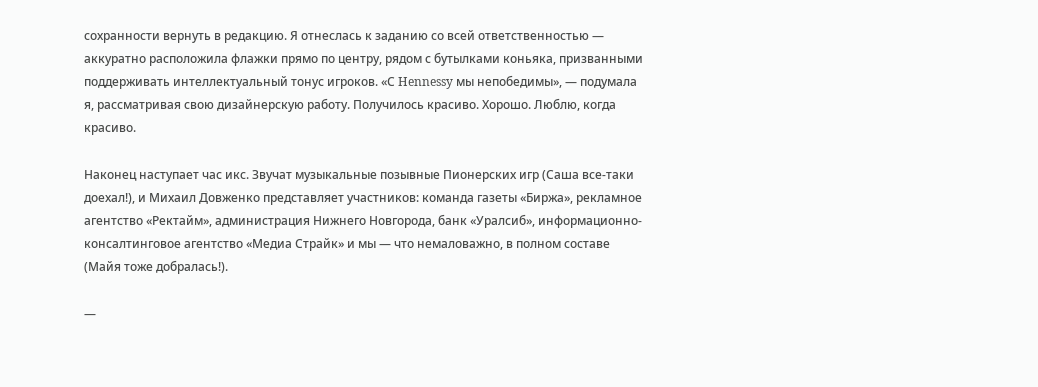сохранности вернуть в редакцию. Я отнеслась к заданию со всей ответственностью — аккуратно расположила флажки прямо по центру, рядом с бутылками коньяка, призванными поддерживать интеллектуальный тонус игроков. «С Hennessy мы непобедимы», — подумала я, рассматривая свою дизайнерскую работу. Получилось красиво. Хорошо. Люблю, когда красиво.

Наконец наступает час икс. Звучат музыкальные позывные Пионерских игр (Саша все-таки доехал!), и Михаил Довженко представляет участников: команда газеты «Биржа», рекламное агентство «Ректайм», администрация Нижнего Новгорода, банк «Уралсиб», информационно-консалтинговое агентство «Медиа Страйк» и мы — что немаловажно, в полном составе (Майя тоже добралась!).

—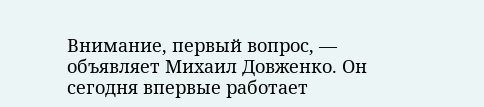Внимание, первый вопрос, — объявляет Михаил Довженко. Он сегодня впервые работает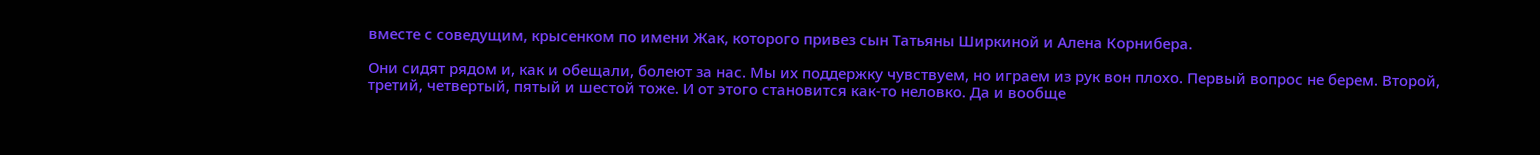вместе с соведущим, крысенком по имени Жак, которого привез сын Татьяны Ширкиной и Алена Корнибера.

Они сидят рядом и, как и обещали, болеют за нас. Мы их поддержку чувствуем, но играем из рук вон плохо. Первый вопрос не берем. Второй, третий, четвертый, пятый и шестой тоже. И от этого становится как-то неловко. Да и вообще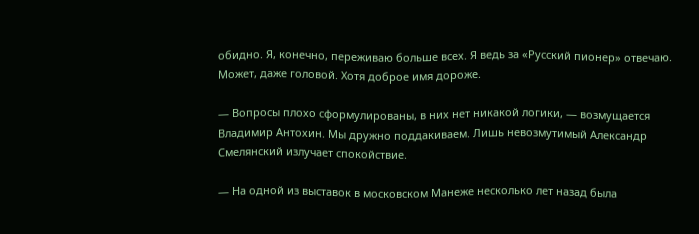обидно. Я, конечно, переживаю больше всех. Я ведь за «Русский пионер» отвечаю. Может, даже головой. Хотя доброе имя дороже.

— Вопросы плохо сформулированы, в них нет никакой логики, — возмущается Владимир Антохин. Мы дружно поддакиваем. Лишь невозмутимый Александр Смелянский излучает спокойствие.

— На одной из выставок в московском Манеже несколько лет назад была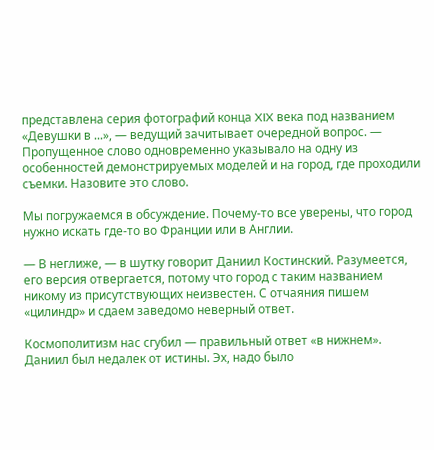представлена серия фотографий конца XIX века под названием «Девушки в ...», — ведущий зачитывает очередной вопрос. — Пропущенное слово одновременно указывало на одну из особенностей демонстрируемых моделей и на город, где проходили съемки. Назовите это слово.

Мы погружаемся в обсуждение. Почему-то все уверены, что город нужно искать где-то во Франции или в Англии.

— В неглиже, — в шутку говорит Даниил Костинский. Разумеется, его версия отвергается, потому что город с таким названием никому из присутствующих неизвестен. С отчаяния пишем «цилиндр» и сдаем заведомо неверный ответ.

Космополитизм нас сгубил — правильный ответ «в нижнем». Даниил был недалек от истины. Эх, надо было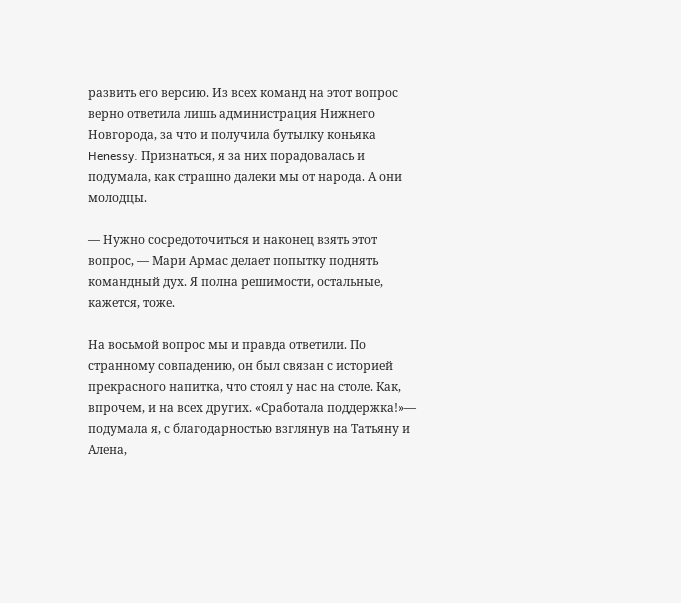развить его версию. Из всех команд на этот вопрос верно ответила лишь администрация Нижнего Новгорода, за что и получила бутылку коньяка Henessy. Признаться, я за них порадовалась и подумала, как страшно далеки мы от народа. А они молодцы.

— Нужно сосредоточиться и наконец взять этот вопрос, — Мари Армас делает попытку поднять командный дух. Я полна решимости, остальные, кажется, тоже.

На восьмой вопрос мы и правда ответили. По странному совпадению, он был связан с историей прекрасного напитка, что стоял у нас на столе. Как, впрочем, и на всех других. «Сработала поддержка!»— подумала я, с благодарностью взглянув на Татьяну и Алена,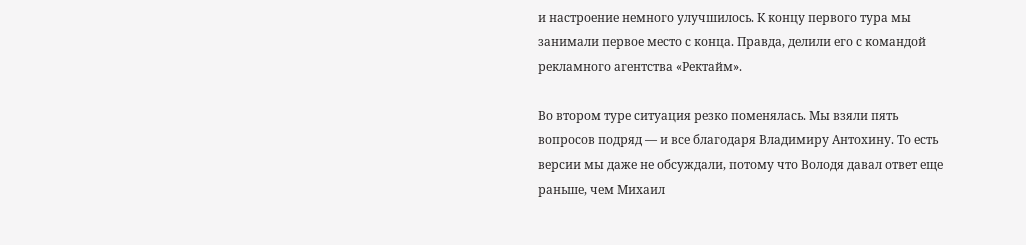и настроение немного улучшилось. К концу первого тура мы занимали первое место с конца. Правда, делили его с командой рекламного агентства «Ректайм».

Во втором туре ситуация резко поменялась. Мы взяли пять вопросов подряд — и все благодаря Владимиру Антохину. То есть версии мы даже не обсуждали, потому что Володя давал ответ еще раньше, чем Михаил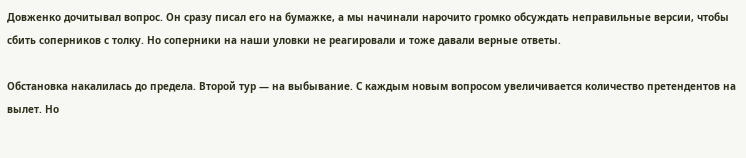Довженко дочитывал вопрос. Он сразу писал его на бумажке, а мы начинали нарочито громко обсуждать неправильные версии, чтобы сбить соперников с толку. Но соперники на наши уловки не реагировали и тоже давали верные ответы.

Обстановка накалилась до предела. Второй тур — на выбывание. С каждым новым вопросом увеличивается количество претендентов на вылет. Но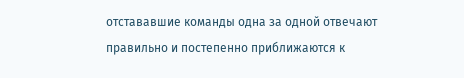отстававшие команды одна за одной отвечают правильно и постепенно приближаются к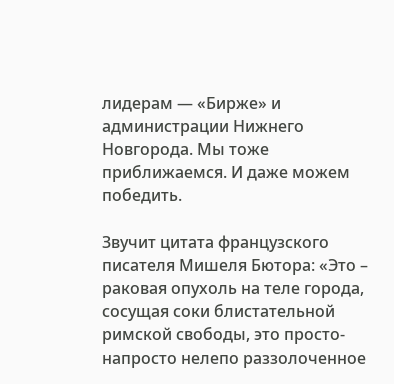лидерам — «Бирже» и администрации Нижнего Новгорода. Мы тоже приближаемся. И даже можем победить.

Звучит цитата французского писателя Мишеля Бютора: «Это – раковая опухоль на теле города, сосущая соки блистательной римской свободы, это просто-напросто нелепо раззолоченное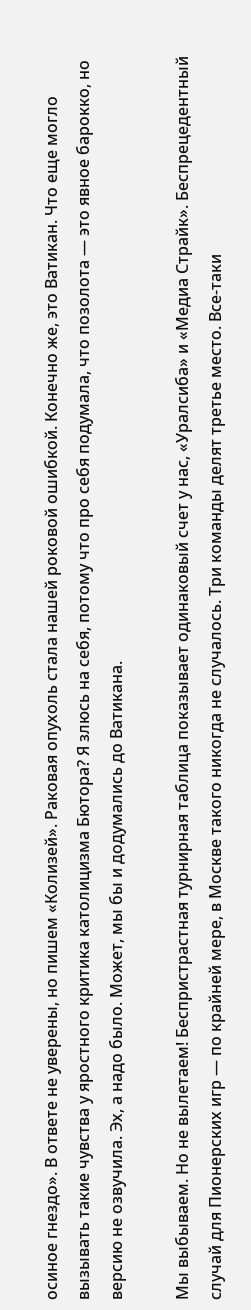осиное гнездо». В ответе не уверены, но пишем «Колизей». Раковая опухоль стала нашей роковой ошибкой. Конечно же, это Ватикан. Что еще могло вызывать такие чувства у яростного критика католицизма Бютора? Я злюсь на себя, потому что про себя подумала, что позолота — это явное барокко, но версию не озвучила. Эх, а надо было. Может, мы бы и додумались до Ватикана.

Мы выбываем. Но не вылетаем! Беспристрастная турнирная таблица показывает одинаковый счет у нас, «Уралсиба» и «Медиа Страйк». Беспрецедентный случай для Пионерских игр — по крайней мере, в Москве такого никогда не случалось. Три команды делят третье место. Все-таки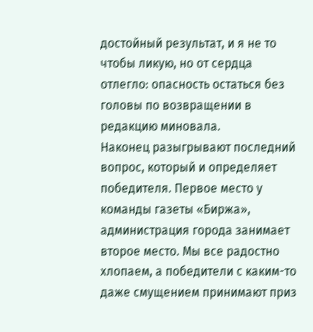достойный результат, и я не то чтобы ликую, но от сердца отлегло: опасность остаться без головы по возвращении в редакцию миновала.
Наконец разыгрывают последний вопрос, который и определяет победителя. Первое место у команды газеты «Биржа», администрация города занимает второе место. Мы все радостно хлопаем, а победители с каким-то даже смущением принимают приз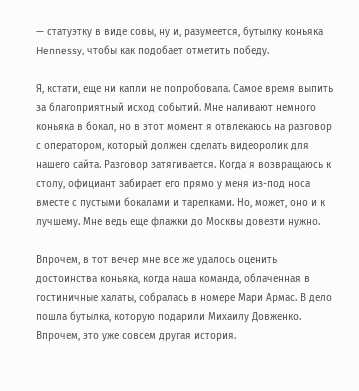— статуэтку в виде совы, ну и, разумеется, бутылку коньяка Hennessy, чтобы как подобает отметить победу.

Я, кстати, еще ни капли не попробовала. Самое время выпить за благоприятный исход событий. Мне наливают немного коньяка в бокал, но в этот момент я отвлекаюсь на разговор с оператором, который должен сделать видеоролик для нашего сайта. Разговор затягивается. Когда я возвращаюсь к столу, официант забирает его прямо у меня из-под носа вместе с пустыми бокалами и тарелками. Но, может, оно и к лучшему. Мне ведь еще флажки до Москвы довезти нужно.

Впрочем, в тот вечер мне все же удалось оценить достоинства коньяка, когда наша команда, облаченная в гостиничные халаты, собралась в номере Мари Армас. В дело пошла бутылка, которую подарили Михаилу Довженко. Впрочем, это уже совсем другая история.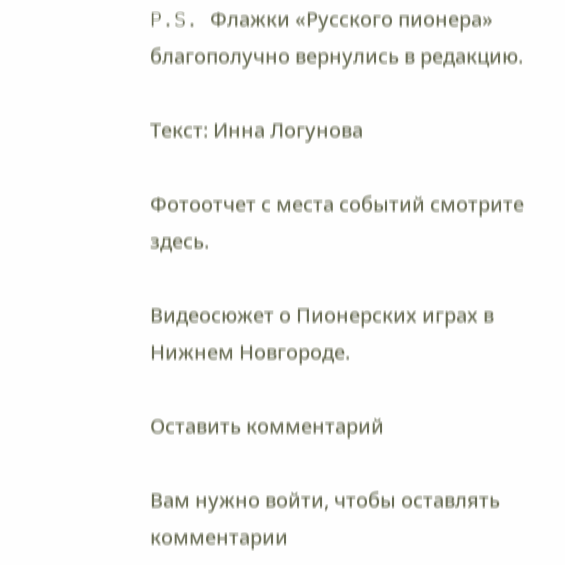P.S. Флажки «Русского пионера» благополучно вернулись в редакцию.

Текст: Инна Логунова

Фотоотчет с места событий смотрите здесь.

Видеосюжет о Пионерских играх в Нижнем Новгороде.

Оставить комментарий

Вам нужно войти, чтобы оставлять комментарии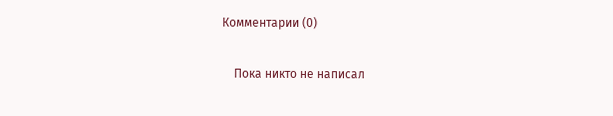Комментарии (0)

    Пока никто не написал